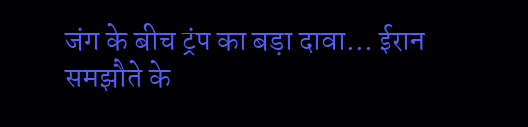जंग के बीच ट्रंप का बड़ा दावा… ईरान समझौते के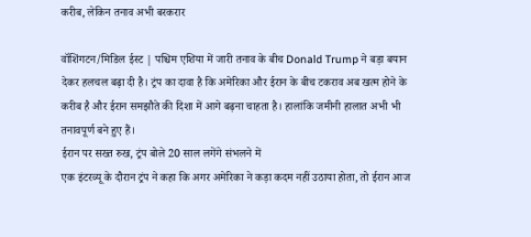करीब, लेकिन तनाव अभी बरकरार

वॉशिंगटन/मिडिल ईस्ट | पश्चिम एशिया में जारी तनाव के बीच Donald Trump ने बड़ा बयान देकर हलचल बढ़ा दी है। ट्रंप का दावा है कि अमेरिका और ईरान के बीच टकराव अब खत्म होने के करीब है और ईरान समझौते की दिशा में आगे बढ़ना चाहता है। हालांकि जमीनी हालात अभी भी तनावपूर्ण बने हुए हैं।
ईरान पर सख्त रुख, ट्रंप बोले 20 साल लगेंगे संभलने में
एक इंटरव्यू के दौरान ट्रंप ने कहा कि अगर अमेरिका ने कड़ा कदम नहीं उठाया होता, तो ईरान आज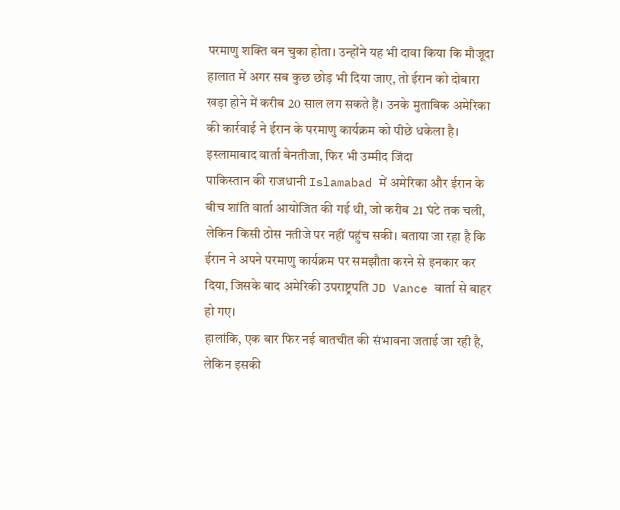परमाणु शक्ति बन चुका होता। उन्होंने यह भी दावा किया कि मौजूदा हालात में अगर सब कुछ छोड़ भी दिया जाए, तो ईरान को दोबारा खड़ा होने में करीब 20 साल लग सकते हैं। उनके मुताबिक अमेरिका की कार्रवाई ने ईरान के परमाणु कार्यक्रम को पीछे धकेला है।
इस्लामाबाद वार्ता बेनतीजा, फिर भी उम्मीद जिंदा
पाकिस्तान की राजधानी Islamabad में अमेरिका और ईरान के बीच शांति वार्ता आयोजित की गई थी, जो करीब 21 घंटे तक चली, लेकिन किसी ठोस नतीजे पर नहीं पहुंच सकी। बताया जा रहा है कि ईरान ने अपने परमाणु कार्यक्रम पर समझौता करने से इनकार कर दिया, जिसके बाद अमेरिकी उपराष्ट्रपति JD Vance वार्ता से बाहर हो गए।
हालांकि, एक बार फिर नई बातचीत की संभावना जताई जा रही है, लेकिन इसकी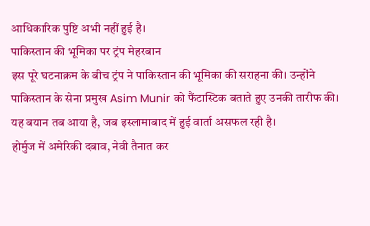आधिकारिक पुष्टि अभी नहीं हुई है।
पाकिस्तान की भूमिका पर ट्रंप मेहरबान
इस पूरे घटनाक्रम के बीच ट्रंप ने पाकिस्तान की भूमिका की सराहना की। उन्होंने पाकिस्तान के सेना प्रमुख Asim Munir को फैंटास्टिक बताते हुए उनकी तारीफ की। यह बयान तब आया है, जब इस्लामाबाद में हुई वार्ता असफल रही है।
होर्मुज में अमेरिकी दबाव, नेवी तैनात कर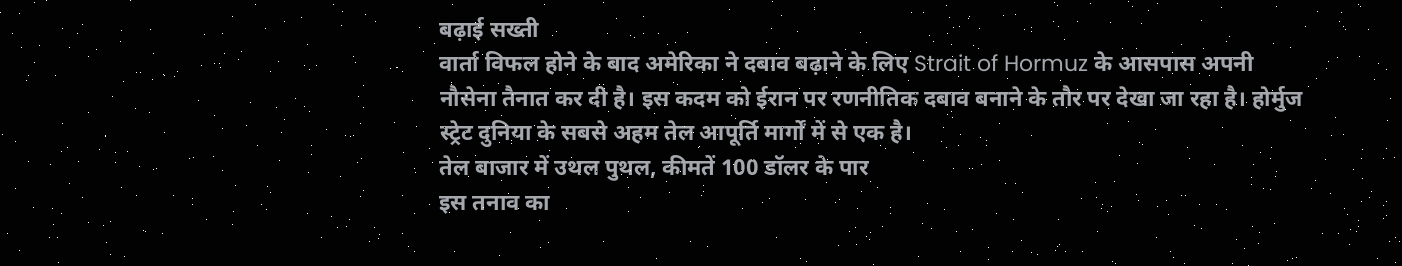बढ़ाई सख्ती
वार्ता विफल होने के बाद अमेरिका ने दबाव बढ़ाने के लिए Strait of Hormuz के आसपास अपनी नौसेना तैनात कर दी है। इस कदम को ईरान पर रणनीतिक दबाव बनाने के तौर पर देखा जा रहा है। होर्मुज स्ट्रेट दुनिया के सबसे अहम तेल आपूर्ति मार्गों में से एक है।
तेल बाजार में उथल पुथल, कीमतें 100 डॉलर के पार
इस तनाव का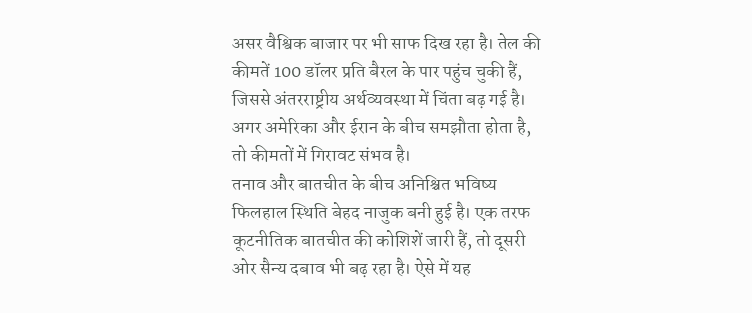असर वैश्विक बाजार पर भी साफ दिख रहा है। तेल की कीमतें 100 डॉलर प्रति बैरल के पार पहुंच चुकी हैं, जिससे अंतरराष्ट्रीय अर्थव्यवस्था में चिंता बढ़ गई है। अगर अमेरिका और ईरान के बीच समझौता होता है, तो कीमतों में गिरावट संभव है।
तनाव और बातचीत के बीच अनिश्चित भविष्य
फिलहाल स्थिति बेहद नाजुक बनी हुई है। एक तरफ कूटनीतिक बातचीत की कोशिशें जारी हैं, तो दूसरी ओर सैन्य दबाव भी बढ़ रहा है। ऐसे में यह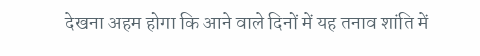देखना अहम होगा कि आने वाले दिनों में यह तनाव शांति में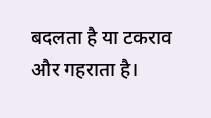बदलता है या टकराव और गहराता है।